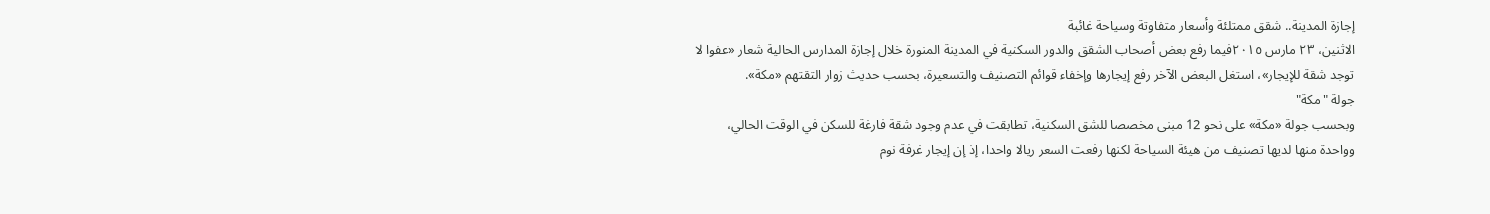إجازة المدينة.. شقق ممتلئة وأسعار متفاوتة وسياحة غائبة
الاثنين، ٢٣ مارس ٢٠١٥فيما رفع بعض أصحاب الشقق والدور السكنية في المدينة المنورة خلال إجازة المدارس الحالية شعار «عفوا لا توجد شقة للإيجار»، استغل البعض الآخر رفع إيجارها وإخفاء قوائم التصنيف والتسعيرة، بحسب حديث زوار التقتهم «مكة».
جولة "مكة"
وبحسب جولة «مكة» على نحو 12 مبنى مخصصا للشق السكنية، تطابقت في عدم وجود شقة فارغة للسكن في الوقت الحالي، وواحدة منها لديها تصنيف من هيئة السياحة لكنها رفعت السعر ريالا واحدا، إذ إن إيجار غرفة نوم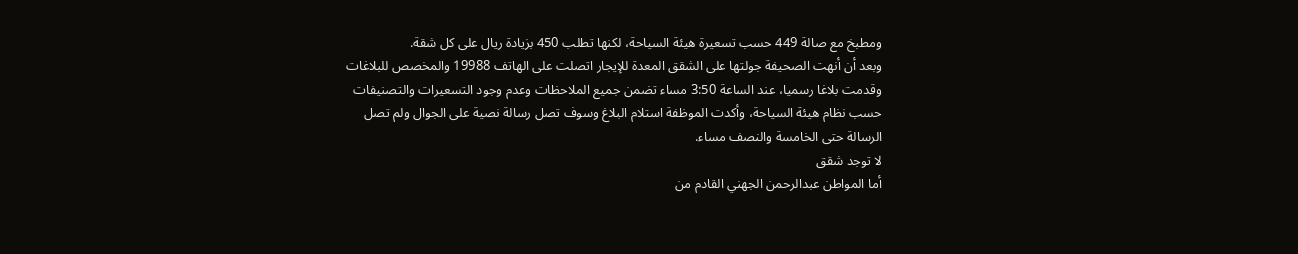ومطبخ مع صالة 449 حسب تسعيرة هيئة السياحة، لكنها تطلب 450 بزيادة ريال على كل شقة.
وبعد أن أنهت الصحيفة جولتها على الشقق المعدة للإيجار اتصلت على الهاتف 19988 والمخصص للبلاغات وقدمت بلاغا رسميا، عند الساعة 3:50 مساء تضمن جميع الملاحظات وعدم وجود التسعيرات والتصنيفات حسب نظام هيئة السياحة، وأكدت الموظفة استلام البلاغ وسوف تصل رسالة نصية على الجوال ولم تصل الرسالة حتى الخامسة والنصف مساء.
لا توجد شقق
أما المواطن عبدالرحمن الجهني القادم من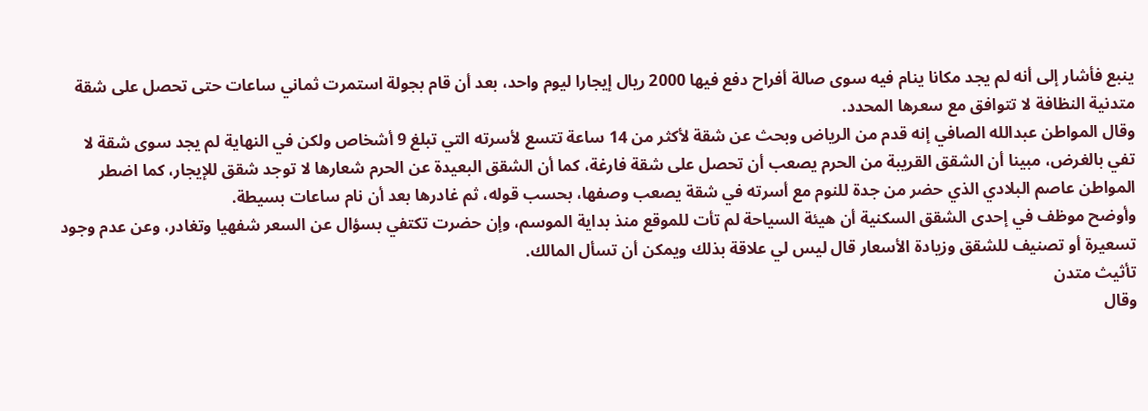ينبع فأشار إلى أنه لم يجد مكانا ينام فيه سوى صالة أفراح دفع فيها 2000 ريال إيجارا ليوم واحد، بعد أن قام بجولة استمرت ثماني ساعات حتى تحصل على شقة متدنية النظافة لا تتوافق مع سعرها المحدد.
وقال المواطن عبدالله الصافي إنه قدم من الرياض وبحث عن شقة لأكثر من 14 ساعة تتسع لأسرته التي تبلغ 9 أشخاص ولكن في النهاية لم يجد سوى شقة لا تفي بالغرض، مبينا أن الشقق القريبة من الحرم يصعب أن تحصل على شقة فارغة، كما أن الشقق البعيدة عن الحرم شعارها لا توجد شقق للإيجار، كما اضطر المواطن عاصم البلادي الذي حضر من جدة للنوم مع أسرته في شقة يصعب وصفها، بحسب قوله، ثم غادرها بعد أن نام ساعات بسيطة.
وأوضح موظف في إحدى الشقق السكنية أن هيئة السياحة لم تأت للموقع منذ بداية الموسم، وإن حضرت تكتفي بسؤال عن السعر شفهيا وتغادر، وعن عدم وجود تسعيرة أو تصنيف للشقق وزيادة الأسعار قال ليس لي علاقة بذلك ويمكن أن تسأل المالك.
تأثيث متدن
وقال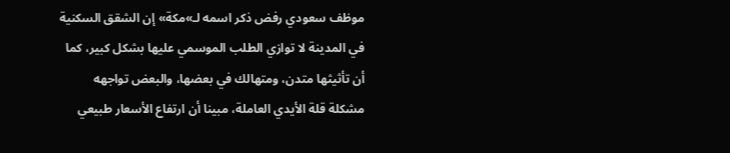موظف سعودي رفض ذكر اسمه لـ»مكة» إن الشقق السكنية في المدينة لا توازي الطلب الموسمي عليها بشكل كبير، كما أن تأثيثها متدن، ومتهالك في بعضها، والبعض تواجهه مشكلة قلة الأيدي العاملة، مبينا أن ارتفاع الأسعار طبيعي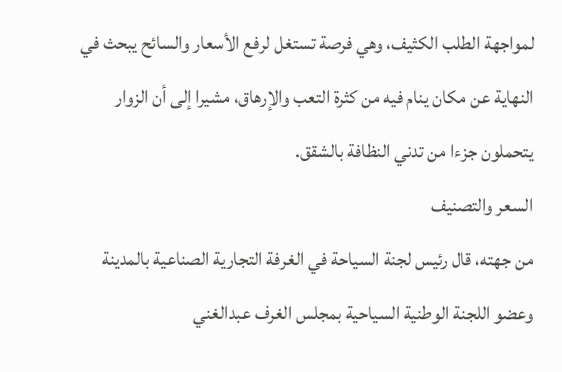لمواجهة الطلب الكثيف، وهي فرصة تستغل لرفع الأسعار والسائح يبحث في النهاية عن مكان ينام فيه من كثرة التعب والإرهاق، مشيرا إلى أن الزوار يتحملون جزءا من تدني النظافة بالشقق.
السعر والتصنيف
من جهته، قال رئيس لجنة السياحة في الغرفة التجارية الصناعية بالمدينة وعضو اللجنة الوطنية السياحية بمجلس الغرف عبدالغني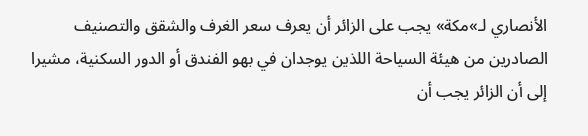الأنصاري لـ»مكة» يجب على الزائر أن يعرف سعر الغرف والشقق والتصنيف الصادرين من هيئة السياحة اللذين يوجدان في بهو الفندق أو الدور السكنية، مشيرا إلى أن الزائر يجب أن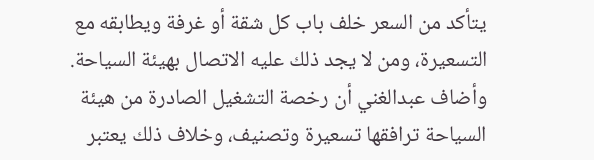يتأكد من السعر خلف باب كل شقة أو غرفة ويطابقه مع التسعيرة، ومن لا يجد ذلك عليه الاتصال بهيئة السياحة.
وأضاف عبدالغني أن رخصة التشغيل الصادرة من هيئة السياحة ترافقها تسعيرة وتصنيف، وخلاف ذلك يعتبر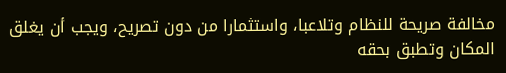مخالفة صريحة للنظام وتلاعبا، واستثمارا من دون تصريح، ويجب أن يغلق المكان وتطبق بحقه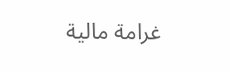غرامة مالية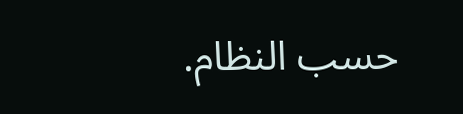حسب النظام.